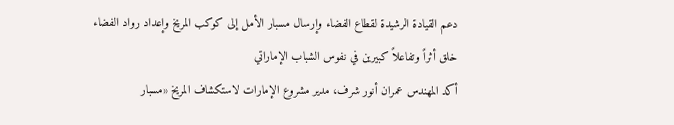دعم القيادة الرشيدة لقطاع الفضاء وإرسال مسبار الأمل إلى كوكب المريخ وإعداد رواد الفضاء خلق أثراً وتفاعلاً كبيرين في نفوس الشباب الإماراتي
أكد المهندس عمران أنور شرف، مدير مشروع الإمارات لاستكشاف المريخ «مسبار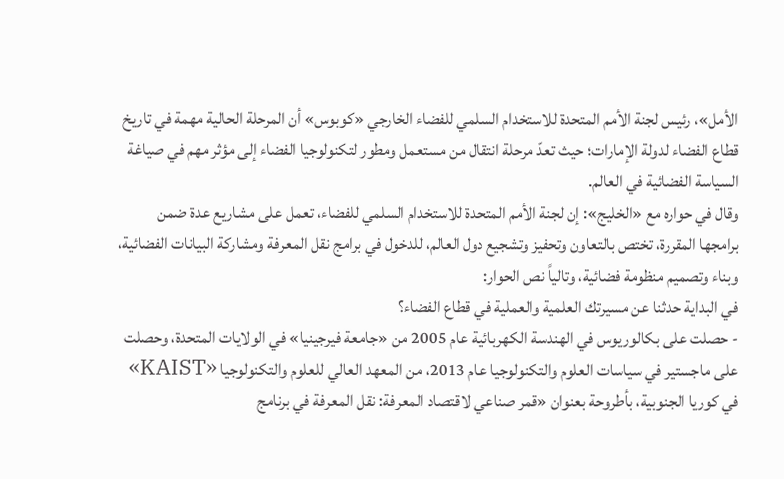الأمل»، رئيس لجنة الأمم المتحدة للاستخدام السلمي للفضاء الخارجي «كوبوس» أن المرحلة الحالية مهمة في تاريخ قطاع الفضاء لدولة الإمارات؛ حيث تعدّ مرحلة انتقال من مستعمل ومطور لتكنولوجيا الفضاء إلى مؤثر مهم في صياغة السياسة الفضائية في العالم.
وقال في حواره مع «الخليج»: إن لجنة الأمم المتحدة للاستخدام السلمي للفضاء، تعمل على مشاريع عدة ضمن برامجها المقررة، تختص بالتعاون وتحفيز وتشجيع دول العالم، للدخول في برامج نقل المعرفة ومشاركة البيانات الفضائية، وبناء وتصميم منظومة فضائية، وتالياً نص الحوار:
في البداية حدثنا عن مسيرتك العلمية والعملية في قطاع الفضاء؟
- حصلت على بكالوريوس في الهندسة الكهربائية عام 2005 من «جامعة فيرجينيا» في الولايات المتحدة، وحصلت على ماجستير في سياسات العلوم والتكنولوجيا عام 2013، من المعهد العالي للعلوم والتكنولوجيا «KAIST» في كوريا الجنوبية، بأطروحة بعنوان «قمر صناعي لاقتصاد المعرفة: نقل المعرفة في برنامج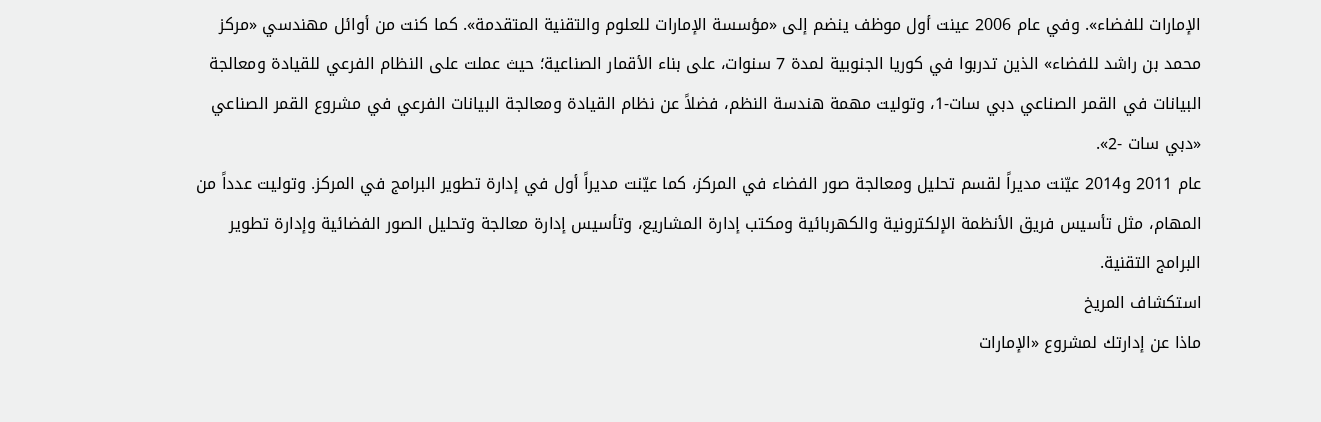الإمارات للفضاء». وفي عام 2006 عينت أول موظف ينضم إلى «مؤسسة الإمارات للعلوم والتقنية المتقدمة». كما كنت من أوائل مهندسي «مركز محمد بن راشد للفضاء» الذين تدربوا في كوريا الجنوبية لمدة 7 سنوات، على بناء الأقمار الصناعية؛ حيث عملت على النظام الفرعي للقيادة ومعالجة البيانات في القمر الصناعي دبي سات-1، وتوليت مهمة هندسة النظم، فضلاً عن نظام القيادة ومعالجة البيانات الفرعي في مشروع القمر الصناعي «دبي سات -2».
عام 2011 و2014 عيّنت مديراً لقسم تحليل ومعالجة صور الفضاء في المركز، كما عيّنت مديراً أول في إدارة تطوير البرامج في المركز. وتوليت عدداً من المهام، مثل تأسيس فريق الأنظمة الإلكترونية والكهربائية ومكتب إدارة المشاريع، وتأسيس إدارة معالجة وتحليل الصور الفضائية وإدارة تطوير البرامج التقنية.
استكشاف المريخ
ماذا عن إدارتك لمشروع «الإمارات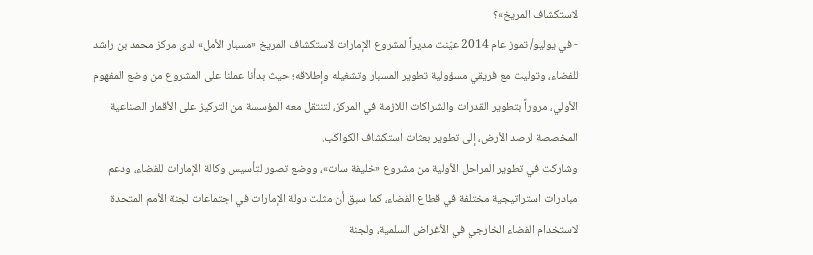لاستكشاف المريخ»؟
- في يوليو/ تموز عام 2014 عيّنت مديراً لمشروع الإمارات لاستكشاف المريخ «مسبار الأمل» لدى مركز محمد بن راشد للفضاء، وتوليت مع فريقي مسؤولية تطوير المسبار وتشغيله وإطلاقه؛ حيث بدأنا عملنا على المشروع من وضع المفهوم الأولي، مروراً بتطوير القدرات والشراكات اللازمة في المركز، لتنتقل معه المؤسسة من التركيز على الأقمار الصناعية المخصصة لرصد الأرض، إلى تطوير بعثات استكشاف الكواكب.
وشاركت في تطوير المراحل الأولية من مشروع «خليفة سات»، ووضع تصور لتأسيس وكالة الإمارات للفضاء، ودعم مبادرات استراتيجية مختلفة في قطاع الفضاء، كما سبق أن مثلت دولة الإمارات في اجتماعات لجنة الأمم المتحدة لاستخدام الفضاء الخارجي في الأغراض السلمية، ولجنة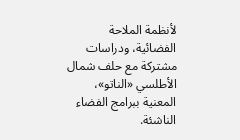لأنظمة الملاحة الفضائية، ودراسات مشتركة مع حلف شمال الأطلسي «الناتو»، المعنية ببرامج الفضاء الناشئة.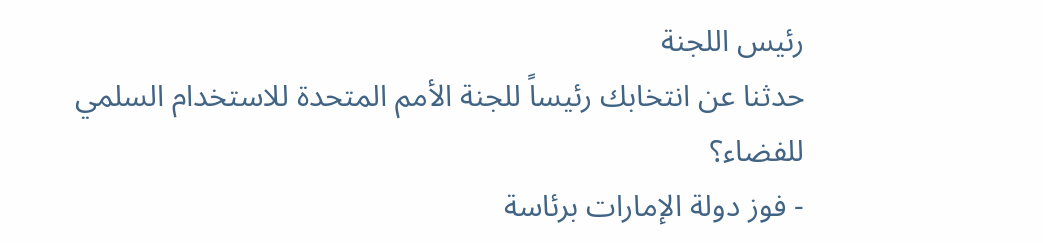رئيس اللجنة
حدثنا عن انتخابك رئيساً للجنة الأمم المتحدة للاستخدام السلمي للفضاء؟
- فوز دولة الإمارات برئاسة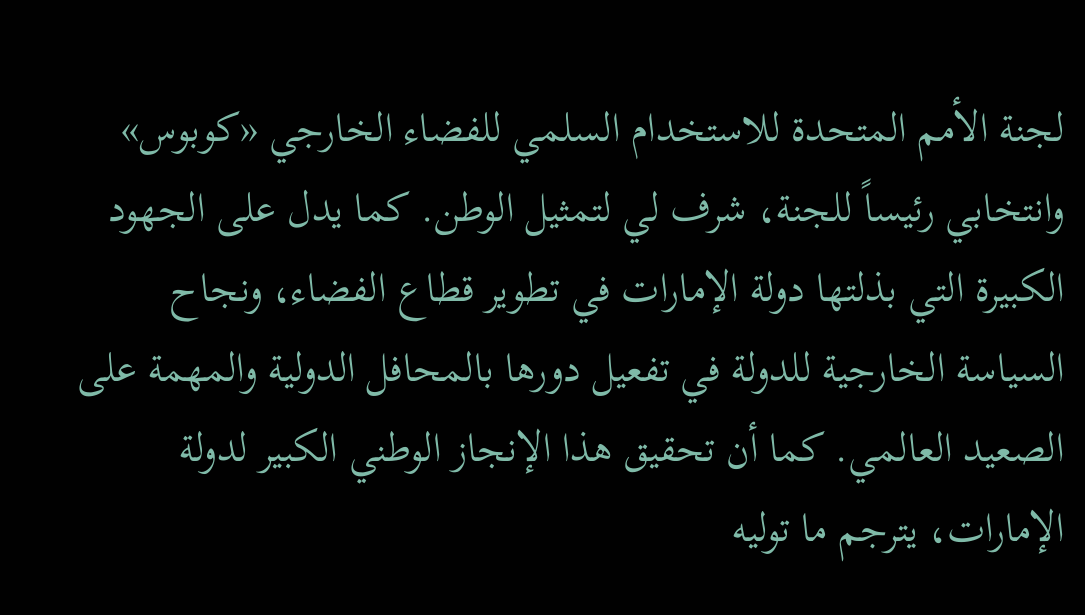لجنة الأمم المتحدة للاستخدام السلمي للفضاء الخارجي «كوبوس» وانتخابي رئيساً للجنة، شرف لي لتمثيل الوطن. كما يدل على الجهود الكبيرة التي بذلتها دولة الإمارات في تطوير قطاع الفضاء، ونجاح السياسة الخارجية للدولة في تفعيل دورها بالمحافل الدولية والمهمة على الصعيد العالمي. كما أن تحقيق هذا الإنجاز الوطني الكبير لدولة الإمارات، يترجم ما توليه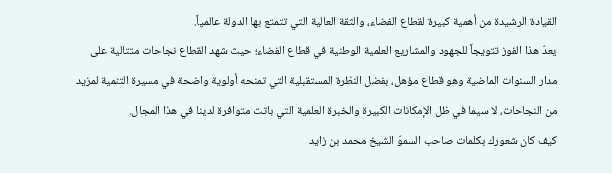القيادة الرشيدة من أهمية كبيرة لقطاع الفضاء، والثقة العالية التي تتمتع بها الدولة عالمياً.
يعدّ هذا الفوز تتويجاً للجهود والمشاريع العلمية الوطنية في قطاع الفضاء؛ حيث شهد القطاع نجاحات متتالية على مدار السنوات الماضية وهو قطاع مؤهل، بفضل النظرة المستقبلية التي تمنحه أولوية واضحة في مسيرة التنمية لمزيد من النجاحات، لا سيما في ظل الإمكانات الكبيرة والخبرة العلمية التي باتت متوافرة لدينا في هذا المجال.
كيف كان شعورك بكلمات صاحب السموّ الشيخ محمد بن زايد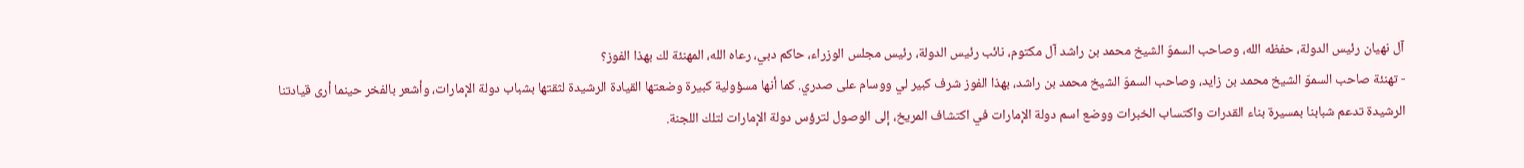آل نهيان رئيس الدولة، حفظه الله، وصاحب السموّ الشيخ محمد بن راشد آل مكتوم، نائب رئيس الدولة، رئيس مجلس الوزراء، حاكم دبي، رعاه الله، المهنئة لك بهذا الفوز؟
- تهنئة صاحب السموّ الشيخ محمد بن زايد، وصاحب السموّ الشيخ محمد بن راشد، بهذا الفوز شرف كبير لي ووسام على صدري. كما أنها مسؤولية كبيرة وضعتها القيادة الرشيدة لثقتها بشباب دولة الإمارات، وأشعر بالفخر حينما أرى قيادتنا الرشيدة تدعم شبابنا بمسيرة بناء القدرات واكتساب الخبرات ووضع اسم دولة الإمارات في اكتشاف المريخ، إلى الوصول لترؤس دولة الإمارات لتلك اللجنة.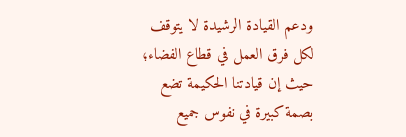ودعم القيادة الرشيدة لا يتوقف لكل فرق العمل في قطاع الفضاء؛ حيث إن قيادتنا الحكيمة تضع بصمة كبيرة في نفوس جميع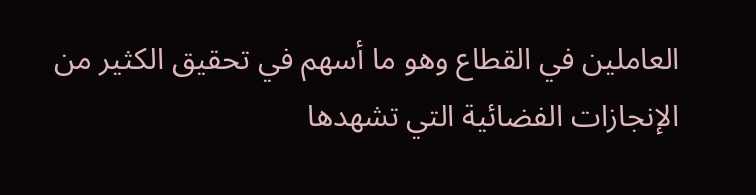العاملين في القطاع وهو ما أسهم في تحقيق الكثير من الإنجازات الفضائية التي تشهدها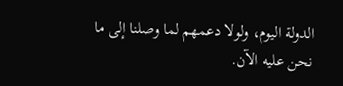الدولة اليوم، ولولا دعمهم لما وصلنا إلى ما نحن عليه الآن.